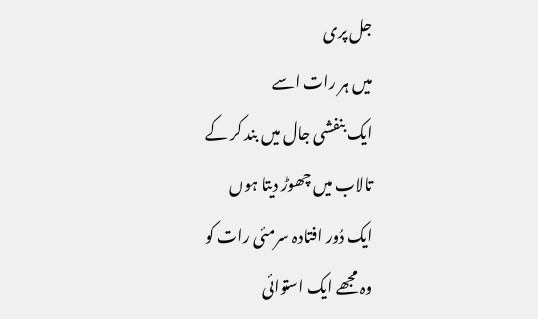جل پری
میں ہر رات اسے
ایک بنفشی جال میں بند کر کے
تالاب میں چھوڑ دیتا ہوں
ایک دُور افتادہ سرمئی رات کو
وہ مجھے ایک استوائی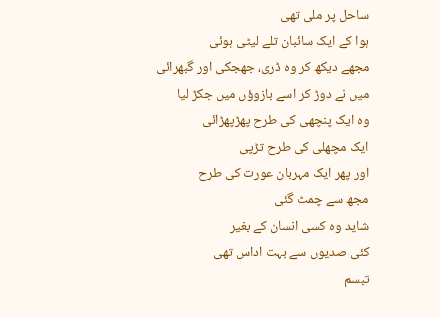ساحل پر ملی تھی
ہوا کے ایک سائبان تلے لیٹی ہوئی
مجھے دیکھ کر وہ ڈری، جھجکی اور گبھرائی
میں نے دوڑ کر اسے بازوؤں میں جکڑ لیا
وہ ایک پنچھی کی طرح پھڑپھڑائی
ایک مچھلی کی طرح تڑپی
اور پھر ایک مہربان عورت کی طرح
مجھ سے چمٹ گئی
شاید وہ کسی انسان کے بغیر
کئی صدیوں سے بہت اداس تھی
تبسم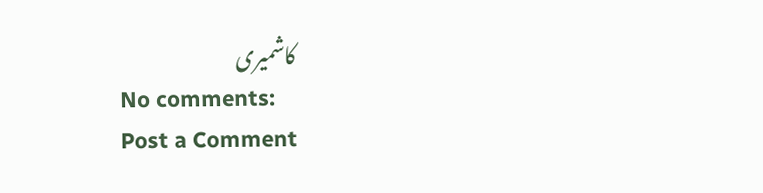کاشمیری
No comments:
Post a Comment